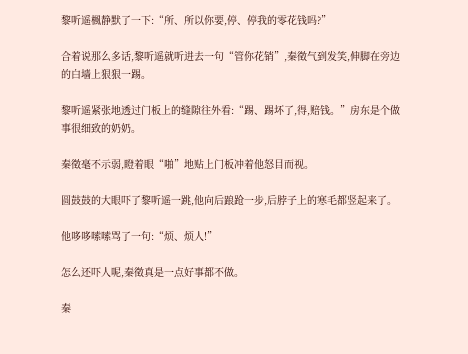黎听遥楓静默了一下:“所、所以你要,停、停我的零花钱吗?”

合着说那么多话,黎听遥就听进去一句“管你花销”,秦徵气到发笑,伸脚在旁边的白墙上狠狠一踢。

黎听遥紧张地透过门板上的缝隙往外看:“踢、踢坏了,得,赔钱。”房东是个做事很细致的奶奶。

秦徵毫不示弱,瞪着眼“啪”地贴上门板冲着他怒目而视。

圆鼓鼓的大眼吓了黎听遥一跳,他向后踉跄一步,后脖子上的寒毛都竖起来了。

他哆哆嗦嗦骂了一句:“烦、烦人!”

怎么还吓人呢,秦徵真是一点好事都不做。

秦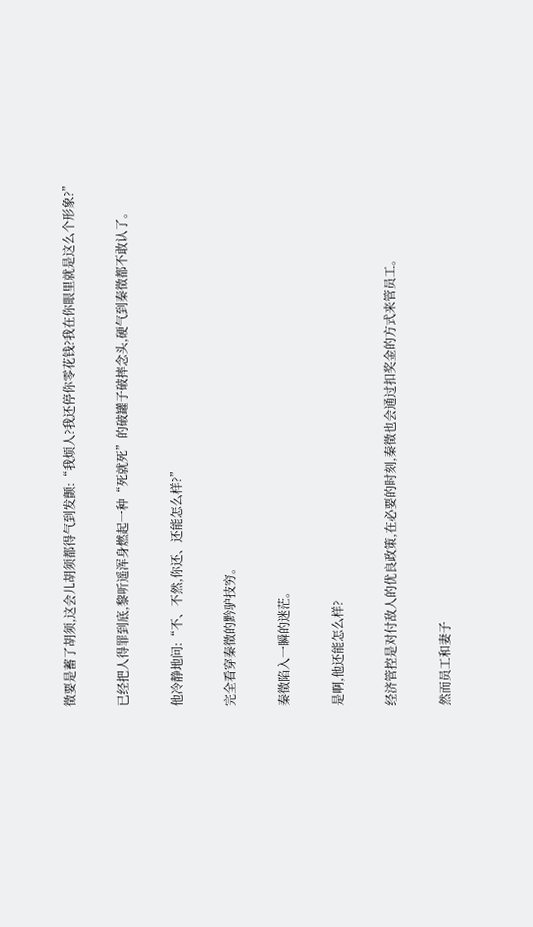徵要是蓄了胡须,这会儿胡须都得气到发颤:“我烦人?我还停你零花钱?我在你眼里就是这么个形象?”

已经把人得罪到底,黎听遥浑身燃起一种“死就死”的破罐子破摔念头,硬气到秦徵都不敢认了。

他冷静地问:“不、不然,你还、还能怎么样?”

完全看穿秦徵的黔驴技穷。

秦徵陷入一瞬的迷茫。

是啊,他还能怎么样?

经济管控是对付敌人的优良政策,在必要的时刻,秦徵也会通过扣奖金的方式来管员工。

然而员工和妻子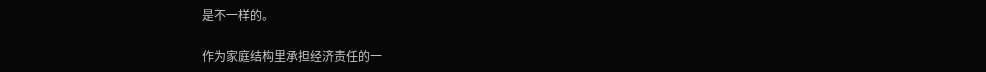是不一样的。

作为家庭结构里承担经济责任的一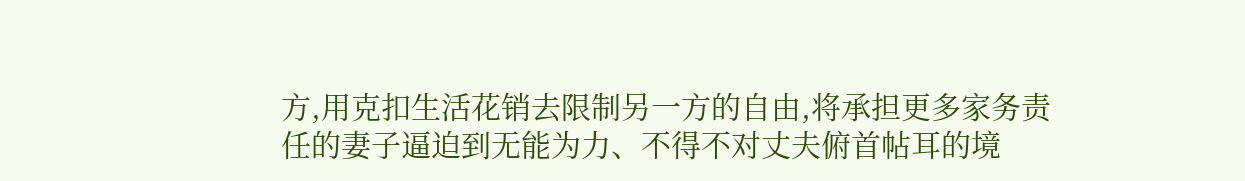方,用克扣生活花销去限制另一方的自由,将承担更多家务责任的妻子逼迫到无能为力、不得不对丈夫俯首帖耳的境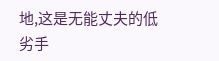地,这是无能丈夫的低劣手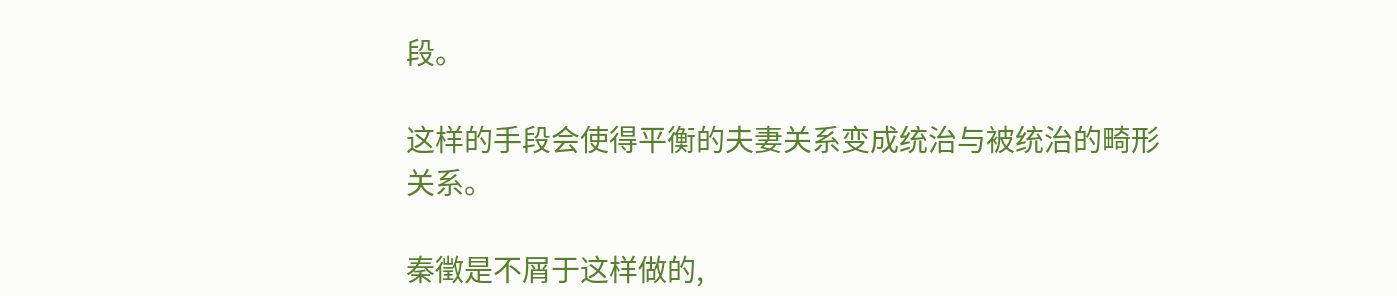段。

这样的手段会使得平衡的夫妻关系变成统治与被统治的畸形关系。

秦徵是不屑于这样做的,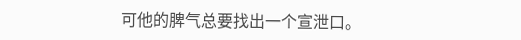可他的脾气总要找出一个宣泄口。